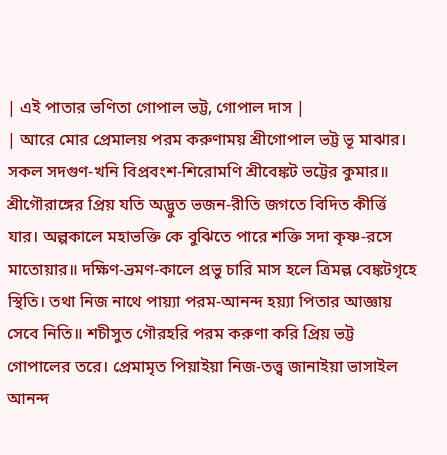| এই পাতার ভণিতা গোপাল ভট্ট, গোপাল দাস |
| আরে মোর প্রেমালয় পরম করুণাময় শ্রীগোপাল ভট্ট ভূ মাঝার। সকল সদগুণ-খনি বিপ্রবংশ-শিরোমণি শ্রীবেঙ্কট ভট্টের কুমার॥ শ্রীগৌরাঙ্গের প্রিয় যতি অদ্ভুত ভজন-রীতি জগতে বিদিত কীর্ত্তি যার। অল্পকালে মহাভক্তি কে বুঝিতে পারে শক্তি সদা কৃষ্ণ-রসে মাতোয়ার॥ দক্ষিণ-ভ্রমণ-কালে প্রভু চারি মাস হলে ত্রিমল্ল বেঙ্কটগৃহে স্থিতি। তথা নিজ নাথে পায়্যা পরম-আনন্দ হয়্যা পিতার আজ্ঞায় সেবে নিতি॥ শচীসুত গৌরহরি পরম করুণা করি প্রিয় ভট্ট গোপালের তরে। প্রেমামৃত পিয়াইয়া নিজ-তত্ত্ব জানাইয়া ভাসাইল আনন্দ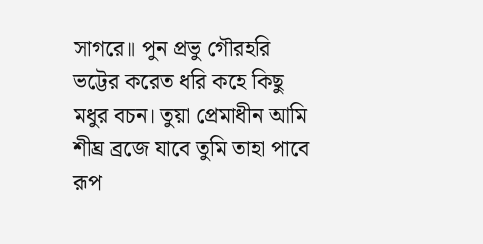সাগরে॥ পুন প্রভু গৌরহরি ভট্টের করেত ধরি কহে কিছু মধুর বচন। তুয়া প্রেমাধীন আমি শীঘ্র ব্রজে যাবে তুমি তাহা পাবে রূপ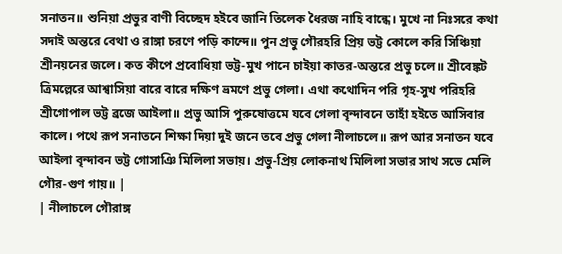সনাতন॥ শুনিয়া প্রভুর বাণী বিচ্ছেদ হইবে জানি তিলেক ধৈরজ নাহি বান্ধে। মুখে না নিঃসরে কথা সদাই অন্তরে বেথা ও রাঙ্গা চরণে পড়ি কান্দে॥ পুন প্রভু গৌরহরি প্রিয় ভট্ট কোলে করি সিঞ্চিয়া শ্রীনয়নের জলে। কত কীপে প্রবোধিয়া ভট্ট-মুখ পানে চাইয়া কাতর-অন্তরে প্রভু চলে॥ শ্রীবেঙ্কট ত্রিমল্লেরে আশ্বাসিয়া বারে বারে দক্ষিণ ভ্রমণে প্রভু গেলা। এথা কথোদিন পরি গৃহ-সুখ পরিহরি শ্রীগোপাল ভট্ট ব্রজে আইলা॥ প্রভু আসি পুরুষোত্তমে যবে গেলা বৃন্দাবনে তাহাঁ হইতে আসিবার কালে। পথে রূপ সনাতনে শিক্ষা দিয়া দুই জনে তবে প্রভু গেলা নীলাচলে॥ রূপ আর সনাতন যবে আইলা বৃন্দাবন ভট্ট গোসাঞি মিলিলা সভায়। প্রভু-প্রিয় লোকনাথ মিলিলা সভার সাথ সভে মেলি গৌর-গুণ গায়॥ |
| নীলাচলে গৌরাঙ্গ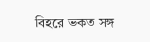বিহরে ভকত সঙ্গ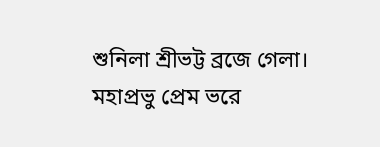শুনিলা শ্রীভট্ট ব্রজে গেলা। মহাপ্রভু প্রেম ভরে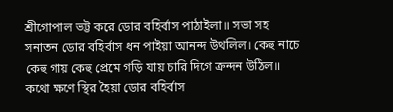শ্রীগোপাল ভট্ট করে ডোর বহির্বাস পাঠাইলা॥ সভা সহ সনাতন ডোর বহির্বাস ধন পাইয়া আনন্দ উথলিল। কেহু নাচে কেহু গায় কেহু প্রেমে গড়ি যায় চারি দিগে ক্রন্দন উঠিল॥ কথো ক্ষণে স্থির হৈয়া ডোর বহির্বাস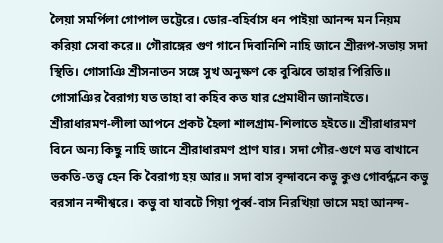লৈয়া সমর্পিলা গোপাল ভট্টেরে। ডোর-বহির্বাস ধন পাইয়া আনন্দ মন নিয়ম করিয়া সেবা করে॥ গৌরাঙ্গের গুণ গানে দিবানিশি নাহি জানে শ্রীরূপ-সভায় সদা স্থিতি। গোসাঞি শ্রীসনাতন সঙ্গে সুখ অনুক্ষণ কে বুঝিবে তাহার পিরিতি॥ গোসাঞির বৈরাগ্য যত তাহা বা কহিব কত যার প্রেমাধীন জানাইতে। শ্রীরাধারমণ-লীলা আপনে প্রকট হৈলা শালগ্রাম-শিলাতে হইতে॥ শ্রীরাধারমণ বিনে অন্য কিছু নাহি জানে শ্রীরাধারমণ প্রাণ যার। সদা গৌর-গুণে মত্ত বাখানে ভকতি-তত্ত্ব হেন কি বৈরাগ্য হয় আর॥ সদা বাস বৃন্দাবনে কভু কুণ্ড গোবর্দ্ধনে কভু বরসান নন্দীশ্বরে। কভু বা যাবটে গিয়া পূর্ব্ব-বাস নিরখিয়া ভাসে মহা আনন্দ-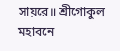সায়রে॥ শ্রীগোকুল মহাবনে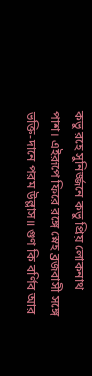কভু রহে সুনির্জ্জনে কভু প্রিয় লোকনাথ পাশ। এইরূপে ফিরে রঙ্গে স্নেহ ব্রজবাসী সঙ্গে ভক্তি-দানে পরম উল্লাস॥ গুণ কি বর্ণিব আর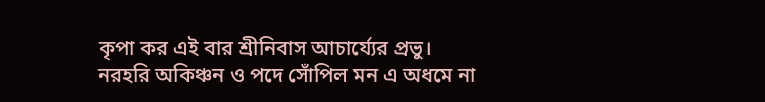কৃপা কর এই বার শ্রীনিবাস আচার্য্যের প্রভু। নরহরি অকিঞ্চন ও পদে সোঁপিল মন এ অধমে না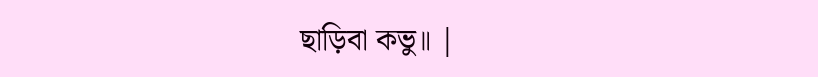ছাড়িবা কভু॥ |